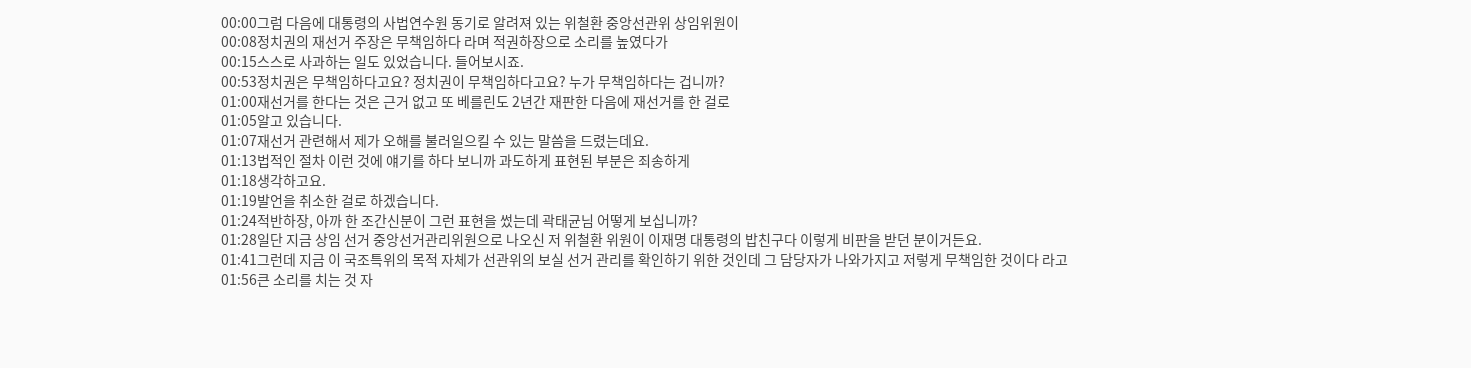00:00그럼 다음에 대통령의 사법연수원 동기로 알려져 있는 위철환 중앙선관위 상임위원이
00:08정치권의 재선거 주장은 무책임하다 라며 적권하장으로 소리를 높였다가
00:15스스로 사과하는 일도 있었습니다. 들어보시죠.
00:53정치권은 무책임하다고요? 정치권이 무책임하다고요? 누가 무책임하다는 겁니까?
01:00재선거를 한다는 것은 근거 없고 또 베를린도 2년간 재판한 다음에 재선거를 한 걸로
01:05알고 있습니다.
01:07재선거 관련해서 제가 오해를 불러일으킬 수 있는 말씀을 드렸는데요.
01:13법적인 절차 이런 것에 얘기를 하다 보니까 과도하게 표현된 부분은 죄송하게
01:18생각하고요.
01:19발언을 취소한 걸로 하겠습니다.
01:24적반하장, 아까 한 조간신분이 그런 표현을 썼는데 곽태균님 어떻게 보십니까?
01:28일단 지금 상임 선거 중앙선거관리위원으로 나오신 저 위철환 위원이 이재명 대통령의 밥친구다 이렇게 비판을 받던 분이거든요.
01:41그런데 지금 이 국조특위의 목적 자체가 선관위의 보실 선거 관리를 확인하기 위한 것인데 그 담당자가 나와가지고 저렇게 무책임한 것이다 라고
01:56큰 소리를 치는 것 자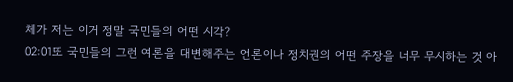체가 저는 이거 정말 국민들의 어떤 시각?
02:01또 국민들의 그런 여론을 대변해주는 언론이나 정치권의 어떤 주장을 너무 무시하는 것 아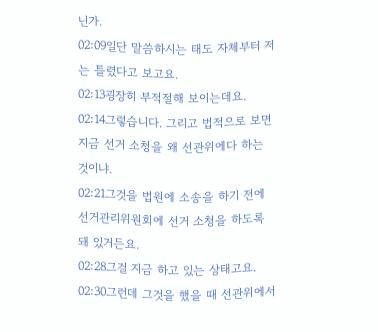닌가.
02:09일단 말씀하시는 태도 자체부터 저는 틀렸다고 보고요.
02:13굉장히 부적절해 보이는데요.
02:14그렇습니다. 그리고 법적으로 보면 지금 선거 소청을 왜 선관위에다 하는 것이냐.
02:21그것을 법원에 소송을 하기 전에 선거관리위원회에 선거 소청을 하도록 돼 있거든요.
02:28그걸 지금 하고 있는 상태고요.
02:30그런데 그것을 했을 때 선관위에서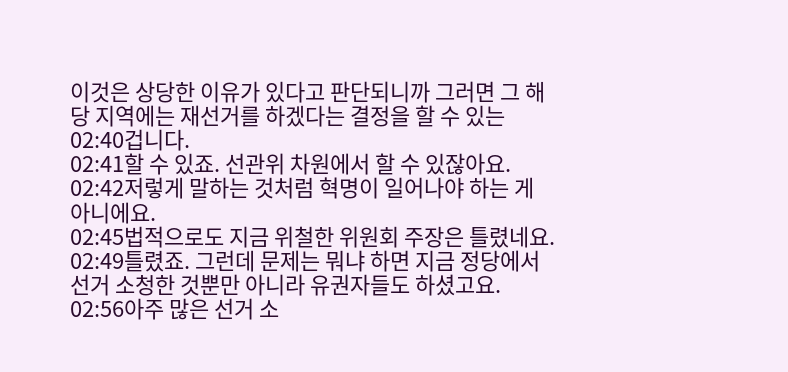이것은 상당한 이유가 있다고 판단되니까 그러면 그 해당 지역에는 재선거를 하겠다는 결정을 할 수 있는
02:40겁니다.
02:41할 수 있죠. 선관위 차원에서 할 수 있잖아요.
02:42저렇게 말하는 것처럼 혁명이 일어나야 하는 게 아니에요.
02:45법적으로도 지금 위철한 위원회 주장은 틀렸네요.
02:49틀렸죠. 그런데 문제는 뭐냐 하면 지금 정당에서 선거 소청한 것뿐만 아니라 유권자들도 하셨고요.
02:56아주 많은 선거 소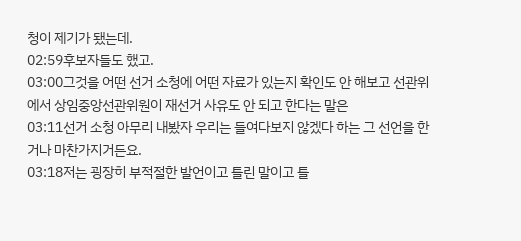청이 제기가 됐는데.
02:59후보자들도 했고.
03:00그것을 어떤 선거 소청에 어떤 자료가 있는지 확인도 안 해보고 선관위에서 상임중앙선관위원이 재선거 사유도 안 되고 한다는 말은
03:11선거 소청 아무리 내봤자 우리는 들여다보지 않겠다 하는 그 선언을 한 거나 마찬가지거든요.
03:18저는 굉장히 부적절한 발언이고 틀린 말이고 틀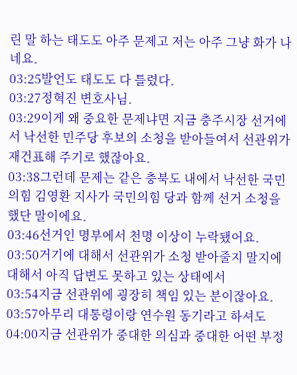린 말 하는 태도도 아주 문제고 저는 아주 그냥 화가 나네요.
03:25발언도 태도도 다 틀렸다.
03:27정혁진 변호사님.
03:29이게 왜 중요한 문제냐면 지금 충주시장 선거에서 낙선한 민주당 후보의 소청을 받아들여서 선관위가 재건표해 주기로 했잖아요.
03:38그런데 문제는 같은 충북도 내에서 낙선한 국민의힘 김영환 지사가 국민의힘 당과 함께 선거 소청을 했단 말이에요.
03:46선거인 명부에서 천명 이상이 누락됐어요.
03:50거기에 대해서 선관위가 소청 받아줄지 말지에 대해서 아직 답변도 못하고 있는 상태에서
03:54지금 선관위에 굉장히 책임 있는 분이잖아요.
03:57아무리 대통령이랑 연수원 동기라고 하셔도
04:00지금 선관위가 중대한 의심과 중대한 어떤 부정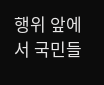행위 앞에서 국민들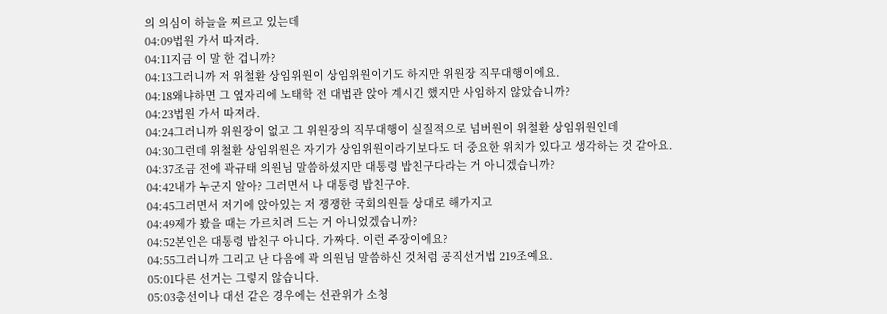의 의심이 하늘을 찌르고 있는데
04:09법원 가서 따져라.
04:11지금 이 말 한 겁니까?
04:13그러니까 저 위철환 상임위원이 상임위원이기도 하지만 위원장 직무대행이에요.
04:18왜냐하면 그 옆자리에 노태학 전 대법관 앉아 계시긴 했지만 사임하지 않았습니까?
04:23법원 가서 따져라.
04:24그러니까 위원장이 없고 그 위원장의 직무대행이 실질적으로 넘버원이 위철환 상임위원인데
04:30그런데 위철환 상임위원은 자기가 상임위원이라기보다도 더 중요한 위치가 있다고 생각하는 것 같아요.
04:37조금 전에 곽규태 의원님 말씀하셨지만 대통령 밥친구다라는 거 아니겠습니까?
04:42내가 누군지 알아? 그러면서 나 대통령 밥친구야.
04:45그러면서 저기에 앉아있는 저 쟁쟁한 국회의원들 상대로 해가지고
04:49제가 봤을 때는 가르치려 드는 거 아니었겠습니까?
04:52본인은 대통령 밥친구 아니다. 가짜다. 이런 주장이에요?
04:55그러니까 그리고 난 다음에 곽 의원님 말씀하신 것처럼 공직선거법 219조예요.
05:01다른 선거는 그렇지 않습니다.
05:03총선이나 대선 같은 경우에는 선관위가 소청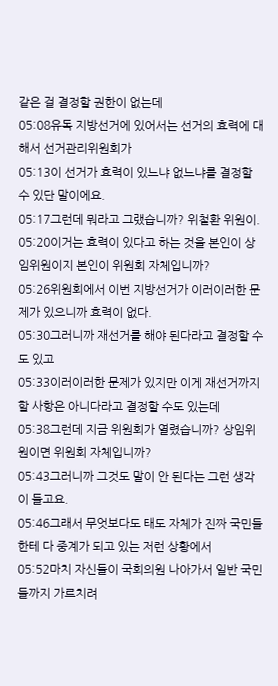같은 걸 결정할 권한이 없는데
05:08유독 지방선거에 있어서는 선거의 효력에 대해서 선거관리위원회가
05:13이 선거가 효력이 있느냐 없느냐를 결정할 수 있단 말이에요.
05:17그런데 뭐라고 그랬습니까? 위철환 위원이.
05:20이거는 효력이 있다고 하는 것을 본인이 상임위원이지 본인이 위원회 자체입니까?
05:26위원회에서 이번 지방선거가 이러이러한 문제가 있으니까 효력이 없다.
05:30그러니까 재선거를 해야 된다라고 결정할 수도 있고
05:33이러이러한 문제가 있지만 이게 재선거까지 할 사항은 아니다라고 결정할 수도 있는데
05:38그런데 지금 위원회가 열렸습니까? 상임위원이면 위원회 자체입니까?
05:43그러니까 그것도 말이 안 된다는 그런 생각이 들고요.
05:46그래서 무엇보다도 태도 자체가 진짜 국민들한테 다 중계가 되고 있는 저런 상황에서
05:52마치 자신들이 국회의원 나아가서 일반 국민들까지 가르치려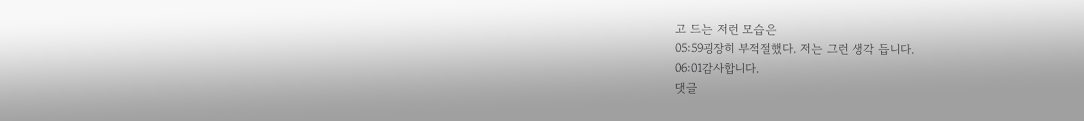고 드는 저런 모습은
05:59굉장히 부적절했다. 저는 그런 생각 듭니다.
06:01감사합니다.
댓글